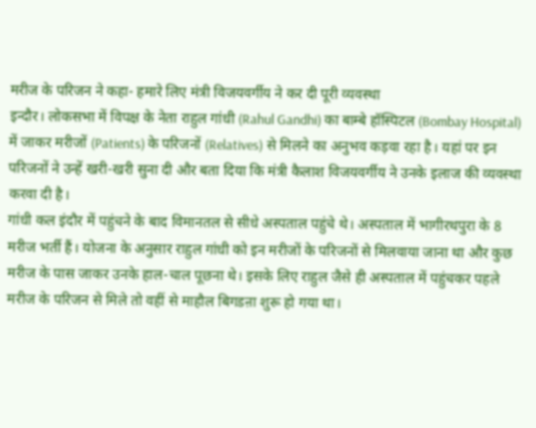मरीज के परिजन ने कहा- हमारे लिए मंत्री विजयवर्गीय ने कर दी पूरी व्यवस्था
इन्दौर। लोकसभा में विपक्ष के नेता राहुल गांधी (Rahul Gandhi) का बाम्बे हॉस्पिटल (Bombay Hospital) में जाकर मरीजों (Patients) के परिजनों (Relatives) से मिलने का अनुभव कड़वा रहा है। यहां पर इन परिजनों ने उन्हें खरी-खरी सुना दी और बता दिया कि मंत्री कैलाश विजयवर्गीय ने उनके इलाज की व्यवस्था करवा दी है।
गांधी कल इंदौर में पहुंचने के बाद विमानतल से सीधे अस्पताल पहुंचे थे। अस्पताल में भागीरथपुरा के 8 मरीज भर्ती हैं। योजना के अनुसार राहुल गांधी को इन मरीजों के परिजनों से मिलवाया जाना था और कुछ मरीज के पास जाकर उनके हाल-चाल पूछना थे। इसके लिए राहुल जैसे ही अस्पताल में पहुंचकर पहले मरीज के परिजन से मिले तो वहीं से माहौल बिगडऩा शुरू हो गया था।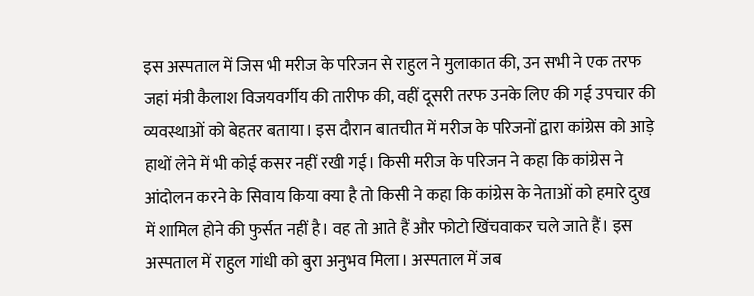इस अस्पताल में जिस भी मरीज के परिजन से राहुल ने मुलाकात की, उन सभी ने एक तरफ जहां मंत्री कैलाश विजयवर्गीय की तारीफ की, वहीं दूसरी तरफ उनके लिए की गई उपचार की व्यवस्थाओं को बेहतर बताया। इस दौरान बातचीत में मरीज के परिजनों द्वारा कांग्रेस को आड़े हाथों लेने में भी कोई कसर नहीं रखी गई। किसी मरीज के परिजन ने कहा कि कांग्रेस ने आंदोलन करने के सिवाय किया क्या है तो किसी ने कहा कि कांग्रेस के नेताओं को हमारे दुख में शामिल होने की फुर्सत नहीं है। वह तो आते हैं और फोटो खिंचवाकर चले जाते हैं। इस अस्पताल में राहुल गांधी को बुरा अनुभव मिला। अस्पताल में जब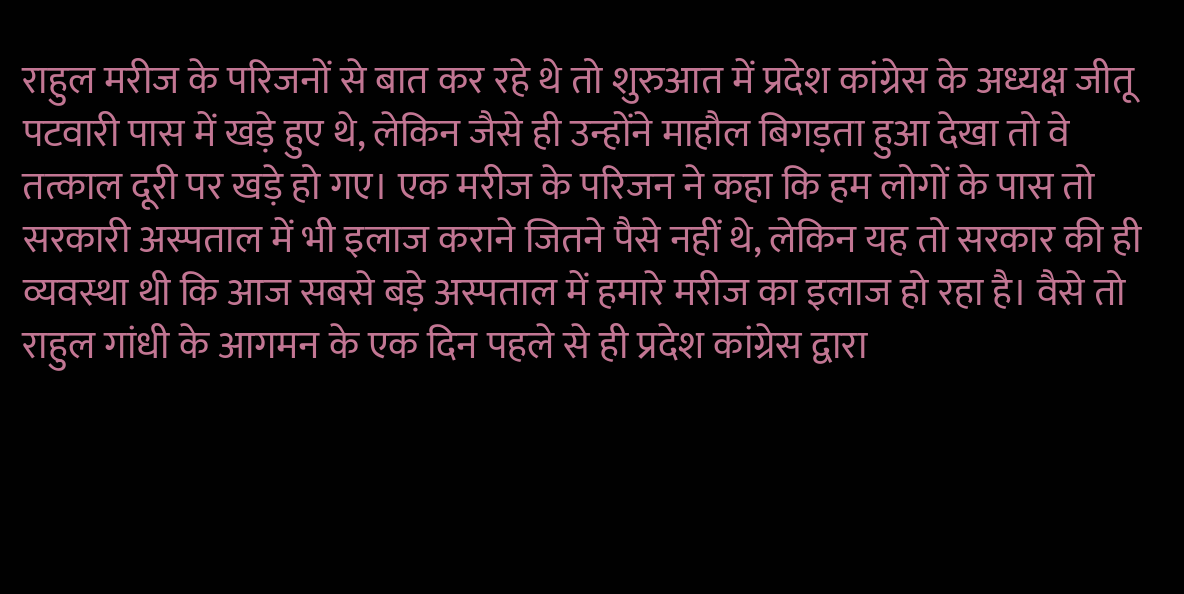राहुल मरीज के परिजनों से बात कर रहे थे तो शुरुआत में प्रदेश कांग्रेस के अध्यक्ष जीतू पटवारी पास में खड़े हुए थे, लेकिन जैसे ही उन्होंने माहौल बिगड़ता हुआ देखा तो वे तत्काल दूरी पर खड़े हो गए। एक मरीज के परिजन ने कहा कि हम लोगों के पास तो सरकारी अस्पताल में भी इलाज कराने जितने पैसे नहीं थे, लेकिन यह तो सरकार की ही व्यवस्था थी कि आज सबसे बड़े अस्पताल में हमारे मरीज का इलाज हो रहा है। वैसे तो राहुल गांधी के आगमन के एक दिन पहले से ही प्रदेश कांग्रेस द्वारा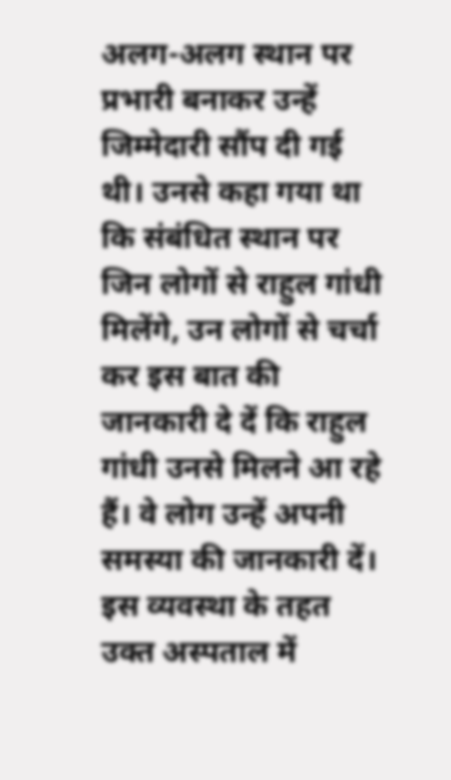अलग-अलग स्थान पर प्रभारी बनाकर उन्हें जिम्मेदारी सौंप दी गई थी। उनसे कहा गया था कि संबंधित स्थान पर जिन लोगों से राहुल गांधी मिलेंगे, उन लोगों से चर्चा कर इस बात की जानकारी दे दें कि राहुल गांधी उनसे मिलने आ रहे हैं। वे लोग उन्हें अपनी समस्या की जानकारी दें। इस व्यवस्था के तहत उक्त अस्पताल में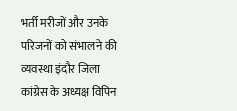भर्ती मरीजों और उनके परिजनों को संभालने की व्यवस्था इंदौर जिला कांग्रेस के अध्यक्ष विपिन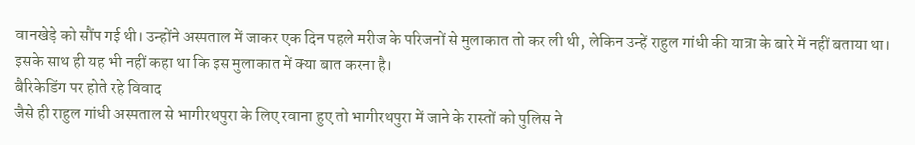वानखेड़े को सौंप गई थी। उन्होंने अस्पताल में जाकर एक दिन पहले मरीज के परिजनों से मुलाकात तो कर ली थी, लेकिन उन्हें राहुल गांधी की यात्रा के बारे में नहीं बताया था। इसके साथ ही यह भी नहीं कहा था कि इस मुलाकात में क्या बात करना है।
बैरिकेडिंग पर होते रहे विवाद
जैसे ही राहुल गांधी अस्पताल से भागीरथपुरा के लिए रवाना हुए तो भागीरथपुरा में जाने के रास्तों को पुलिस ने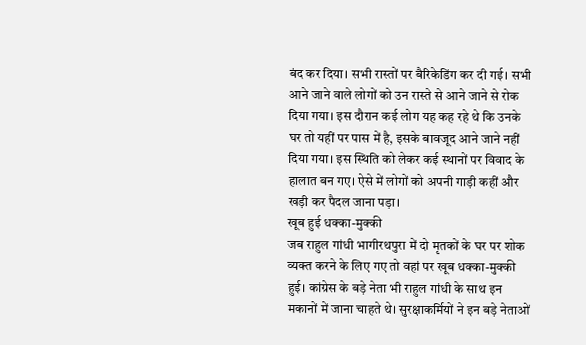बंद कर दिया। सभी रास्तों पर बैरिकेडिंग कर दी गई। सभी आने जाने वाले लोगों को उन रास्ते से आने जाने से रोक दिया गया। इस दौरान कई लोग यह कह रहे थे कि उनके घर तो यहीं पर पास में है, इसके बावजूद आने जाने नहीं दिया गया। इस स्थिति को लेकर कई स्थानों पर विवाद के हालात बन गए। ऐसे में लोगों को अपनी गाड़ी कहीं और खड़ी कर पैदल जाना पड़ा।
खूब हुई धक्का-मुक्की
जब राहुल गांधी भागीरथपुरा में दो मृतकों के घर पर शोक व्यक्त करने के लिए गए तो वहां पर खूब धक्का-मुक्की हुई। कांग्रेस के बड़े नेता भी राहुल गांधी के साथ इन मकानों में जाना चाहते थे। सुरक्षाकर्मियों ने इन बड़े नेताओं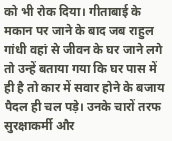को भी रोक दिया। गीताबाई के मकान पर जाने के बाद जब राहुल गांधी वहां से जीवन के घर जाने लगे तो उन्हें बताया गया कि घर पास में ही है तो कार में सवार होने के बजाय पैदल ही चल पड़े। उनके चारों तरफ सुरक्षाकर्मी और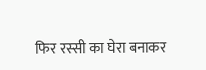फिर रस्सी का घेरा बनाकर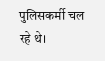पुलिसकर्मी चल रहे थे।